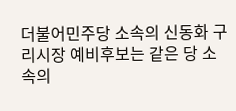더불어민주당 소속의 신동화 구리시장 예비후보는 같은 당 소속의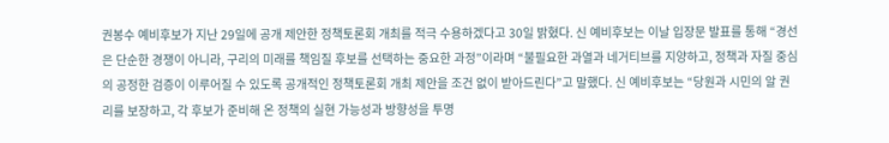권봉수 예비후보가 지난 29일에 공개 제안한 정책토론회 개최를 적극 수용하겠다고 30일 밝혔다. 신 예비후보는 이날 입장문 발표를 통해 “경선은 단순한 경쟁이 아니라, 구리의 미래를 책임질 후보를 선택하는 중요한 과정”이라며 “불필요한 과열과 네거티브를 지양하고, 정책과 자질 중심의 공정한 검증이 이루어질 수 있도록 공개적인 정책토론회 개최 제안을 조건 없이 받아드린다”고 말했다. 신 예비후보는 “당원과 시민의 알 권리를 보장하고, 각 후보가 준비해 온 정책의 실현 가능성과 방향성을 투명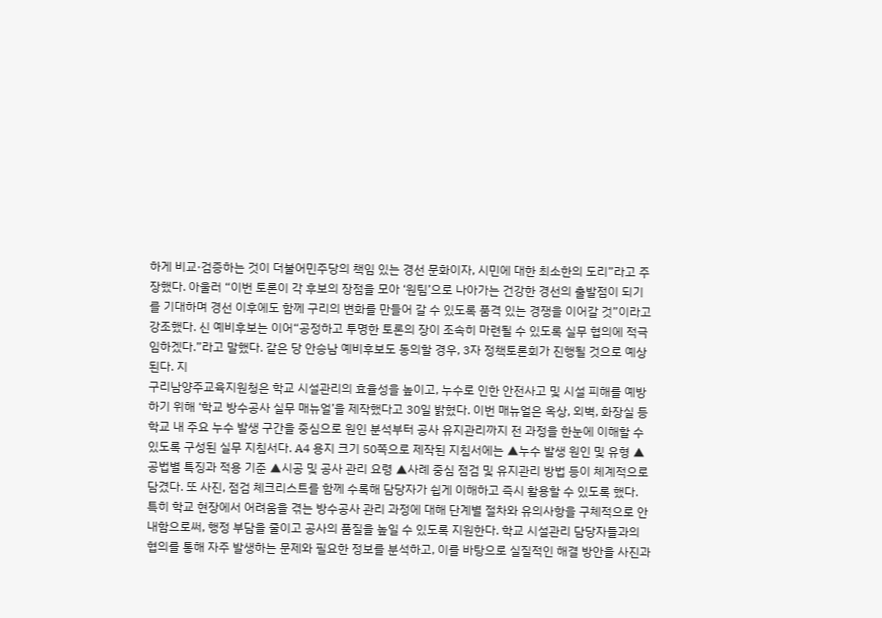하게 비교·검증하는 것이 더불어민주당의 책임 있는 경선 문화이자, 시민에 대한 최소한의 도리”라고 주장했다. 아울러 “이번 토론이 각 후보의 장점을 모아 ‘원팀’으로 나아가는 건강한 경선의 출발점이 되기를 기대하며 경선 이후에도 함께 구리의 변화를 만들어 갈 수 있도록 품격 있는 경쟁을 이어갈 것”이라고 강조했다. 신 예비후보는 이어“공정하고 투명한 토론의 장이 조속히 마련될 수 있도록 실무 협의에 적극 임하겠다.”라고 말했다. 같은 당 안승남 예비후보도 동의할 경우, 3자 정책토론회가 진행될 것으로 예상된다. 지
구리남양주교육지원청은 학교 시설관리의 효율성을 높이고, 누수로 인한 안전사고 및 시설 피해를 예방하기 위해 ‘학교 방수공사 실무 매뉴얼’을 제작했다고 30일 밝혔다. 이번 매뉴얼은 옥상, 외벽, 화장실 등 학교 내 주요 누수 발생 구간을 중심으로 원인 분석부터 공사 유지관리까지 전 과정을 한눈에 이해할 수 있도록 구성된 실무 지침서다. A4 용지 크기 50쪽으로 제작된 지침서에는 ▲누수 발생 원인 및 유형 ▲공법별 특징과 적용 기준 ▲시공 및 공사 관리 요령 ▲사례 중심 점검 및 유지관리 방법 등이 체계적으로 담겼다. 또 사진, 점검 체크리스트를 함께 수록해 담당자가 쉽게 이해하고 즉시 활용할 수 있도록 했다. 특히 학교 현장에서 어려움을 겪는 방수공사 관리 과정에 대해 단계별 절차와 유의사항을 구체적으로 안내함으로써, 행정 부담을 줄이고 공사의 품질을 높일 수 있도록 지원한다. 학교 시설관리 담당자들과의 협의를 통해 자주 발생하는 문제와 필요한 정보를 분석하고, 이를 바탕으로 실질적인 해결 방안을 사진과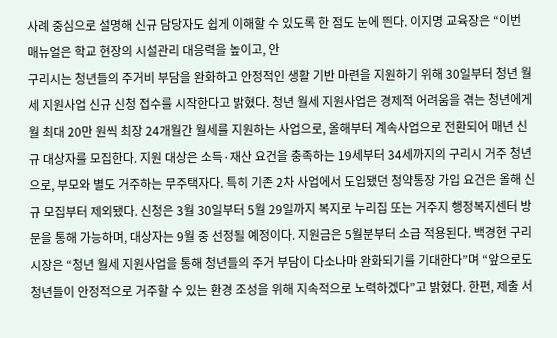사례 중심으로 설명해 신규 담당자도 쉽게 이해할 수 있도록 한 점도 눈에 띈다. 이지명 교육장은 “이번 매뉴얼은 학교 현장의 시설관리 대응력을 높이고, 안
구리시는 청년들의 주거비 부담을 완화하고 안정적인 생활 기반 마련을 지원하기 위해 30일부터 청년 월세 지원사업 신규 신청 접수를 시작한다고 밝혔다. 청년 월세 지원사업은 경제적 어려움을 겪는 청년에게 월 최대 20만 원씩 최장 24개월간 월세를 지원하는 사업으로, 올해부터 계속사업으로 전환되어 매년 신규 대상자를 모집한다. 지원 대상은 소득·재산 요건을 충족하는 19세부터 34세까지의 구리시 거주 청년으로, 부모와 별도 거주하는 무주택자다. 특히 기존 2차 사업에서 도입됐던 청약통장 가입 요건은 올해 신규 모집부터 제외됐다. 신청은 3월 30일부터 5월 29일까지 복지로 누리집 또는 거주지 행정복지센터 방문을 통해 가능하며, 대상자는 9월 중 선정될 예정이다. 지원금은 5월분부터 소급 적용된다. 백경현 구리시장은 “청년 월세 지원사업을 통해 청년들의 주거 부담이 다소나마 완화되기를 기대한다”며 “앞으로도 청년들이 안정적으로 거주할 수 있는 환경 조성을 위해 지속적으로 노력하겠다”고 밝혔다. 한편, 제출 서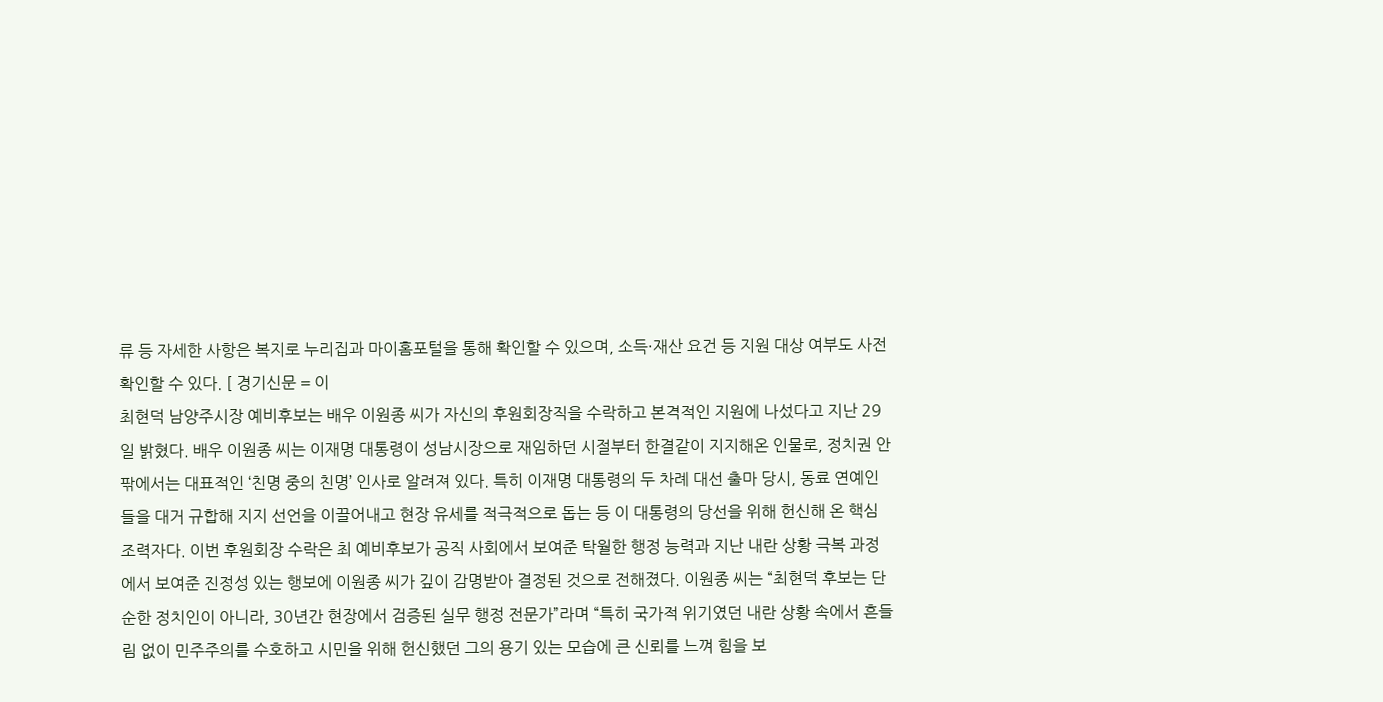류 등 자세한 사항은 복지로 누리집과 마이홈포털을 통해 확인할 수 있으며, 소득·재산 요건 등 지원 대상 여부도 사전 확인할 수 있다. [ 경기신문 = 이
최현덕 남양주시장 예비후보는 배우 이원종 씨가 자신의 후원회장직을 수락하고 본격적인 지원에 나섰다고 지난 29일 밝혔다. 배우 이원종 씨는 이재명 대통령이 성남시장으로 재임하던 시절부터 한결같이 지지해온 인물로, 정치권 안팎에서는 대표적인 ‘친명 중의 친명’ 인사로 알려져 있다. 특히 이재명 대통령의 두 차례 대선 출마 당시, 동료 연예인들을 대거 규합해 지지 선언을 이끌어내고 현장 유세를 적극적으로 돕는 등 이 대통령의 당선을 위해 헌신해 온 핵심 조력자다. 이번 후원회장 수락은 최 예비후보가 공직 사회에서 보여준 탁월한 행정 능력과 지난 내란 상황 극복 과정에서 보여준 진정성 있는 행보에 이원종 씨가 깊이 감명받아 결정된 것으로 전해졌다. 이원종 씨는 “최현덕 후보는 단순한 정치인이 아니라, 30년간 현장에서 검증된 실무 행정 전문가”라며 “특히 국가적 위기였던 내란 상황 속에서 흔들림 없이 민주주의를 수호하고 시민을 위해 헌신했던 그의 용기 있는 모습에 큰 신뢰를 느껴 힘을 보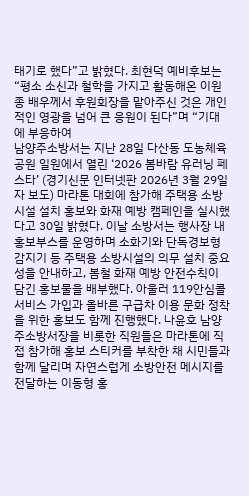태기로 했다”고 밝혔다. 최현덕 예비후보는 “평소 소신과 철학을 가지고 활동해온 이원종 배우께서 후원회장을 맡아주신 것은 개인적인 영광을 넘어 큰 응원이 된다”며 “기대에 부응하여
남양주소방서는 지난 28일 다산동 도농체육공원 일원에서 열린 ‘2026 봄바람 유러닝 페스타’ (경기신문 인터넷판 2026년 3월 29일자 보도) 마라톤 대회에 참가해 주택용 소방시설 설치 홍보와 화재 예방 캠페인을 실시했다고 30일 밝혔다. 이날 소방서는 행사장 내 홍보부스를 운영하며 소화기와 단독경보형 감지기 등 주택용 소방시설의 의무 설치 중요성을 안내하고, 봄철 화재 예방 안전수칙이 담긴 홍보물을 배부했다. 아울러 119안심콜 서비스 가입과 올바른 구급차 이용 문화 정착을 위한 홍보도 함께 진행했다. 나윤호 남양주소방서장을 비롯한 직원들은 마라톤에 직접 참가해 홍보 스티커를 부착한 채 시민들과 함께 달리며 자연스럽게 소방안전 메시지를 전달하는 이동형 홍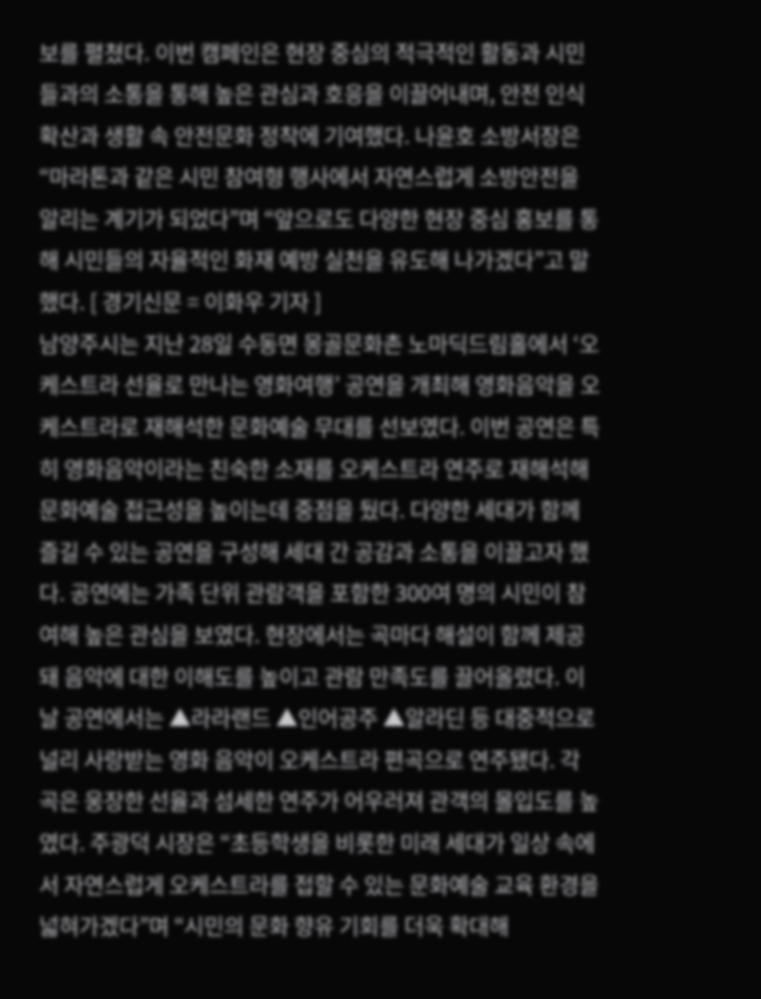보를 펼쳤다. 이번 캠페인은 현장 중심의 적극적인 활동과 시민들과의 소통을 통해 높은 관심과 호응을 이끌어내며, 안전 인식 확산과 생활 속 안전문화 정착에 기여했다. 나윤호 소방서장은 “마라톤과 같은 시민 참여형 행사에서 자연스럽게 소방안전을 알리는 계기가 되었다”며 “앞으로도 다양한 현장 중심 홍보를 통해 시민들의 자율적인 화재 예방 실천을 유도해 나가겠다”고 말했다. [ 경기신문 = 이화우 기자 ]
남양주시는 지난 28일 수동면 몽골문화촌 노마딕드림홀에서 ‘오케스트라 선율로 만나는 영화여행’ 공연을 개최해 영화음악을 오케스트라로 재해석한 문화예술 무대를 선보였다. 이번 공연은 특히 영화음악이라는 친숙한 소재를 오케스트라 연주로 재해석해 문화예술 접근성을 높이는데 중점을 뒀다. 다양한 세대가 함께 즐길 수 있는 공연을 구성해 세대 간 공감과 소통을 이끌고자 했다. 공연에는 가족 단위 관람객을 포함한 300여 명의 시민이 참여해 높은 관심을 보였다. 현장에서는 곡마다 해설이 함께 제공돼 음악에 대한 이해도를 높이고 관람 만족도를 끌어올렸다. 이날 공연에서는 ▲라라랜드 ▲인어공주 ▲알라딘 등 대중적으로 널리 사랑받는 영화 음악이 오케스트라 편곡으로 연주됐다. 각 곡은 웅장한 선율과 섬세한 연주가 어우러져 관객의 몰입도를 높였다. 주광덕 시장은 “초등학생을 비롯한 미래 세대가 일상 속에서 자연스럽게 오케스트라를 접할 수 있는 문화예술 교육 환경을 넓혀가겠다”며 “시민의 문화 향유 기회를 더욱 확대해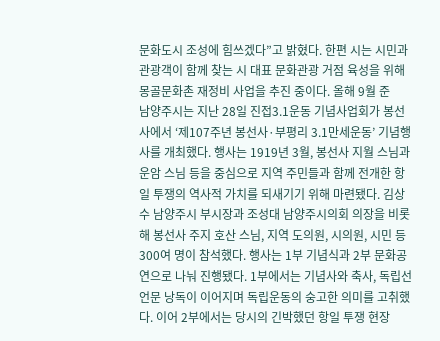문화도시 조성에 힘쓰겠다”고 밝혔다. 한편 시는 시민과 관광객이 함께 찾는 시 대표 문화관광 거점 육성을 위해 몽골문화촌 재정비 사업을 추진 중이다. 올해 9월 준
남양주시는 지난 28일 진접3.1운동 기념사업회가 봉선사에서 ‘제107주년 봉선사·부평리 3.1만세운동’ 기념행사를 개최했다. 행사는 1919년 3월, 봉선사 지월 스님과 운암 스님 등을 중심으로 지역 주민들과 함께 전개한 항일 투쟁의 역사적 가치를 되새기기 위해 마련됐다. 김상수 남양주시 부시장과 조성대 남양주시의회 의장을 비롯해 봉선사 주지 호산 스님, 지역 도의원, 시의원, 시민 등 300여 명이 참석했다. 행사는 1부 기념식과 2부 문화공연으로 나눠 진행됐다. 1부에서는 기념사와 축사, 독립선언문 낭독이 이어지며 독립운동의 숭고한 의미를 고취했다. 이어 2부에서는 당시의 긴박했던 항일 투쟁 현장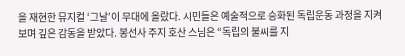을 재현한 뮤지컬 ‘그날’이 무대에 올랐다. 시민들은 예술적으로 승화된 독립운동 과정을 지켜보며 깊은 감동을 받았다. 봉선사 주지 호산 스님은 “독립의 불씨를 지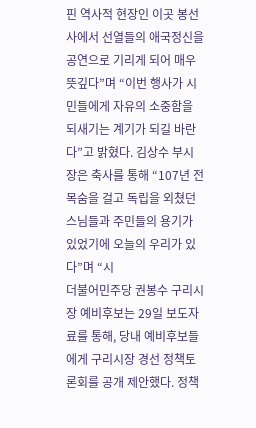핀 역사적 현장인 이곳 봉선사에서 선열들의 애국정신을 공연으로 기리게 되어 매우 뜻깊다”며 “이번 행사가 시민들에게 자유의 소중함을 되새기는 계기가 되길 바란다”고 밝혔다. 김상수 부시장은 축사를 통해 “107년 전 목숨을 걸고 독립을 외쳤던 스님들과 주민들의 용기가 있었기에 오늘의 우리가 있다”며 “시
더불어민주당 권봉수 구리시장 예비후보는 29일 보도자료를 통해, 당내 예비후보들에게 구리시장 경선 정책토론회를 공개 제안했다. 정책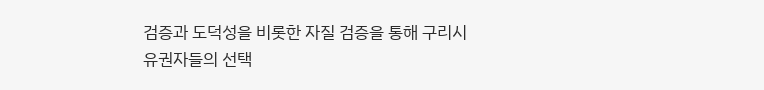검증과 도덕성을 비롯한 자질 검증을 통해 구리시 유권자들의 선택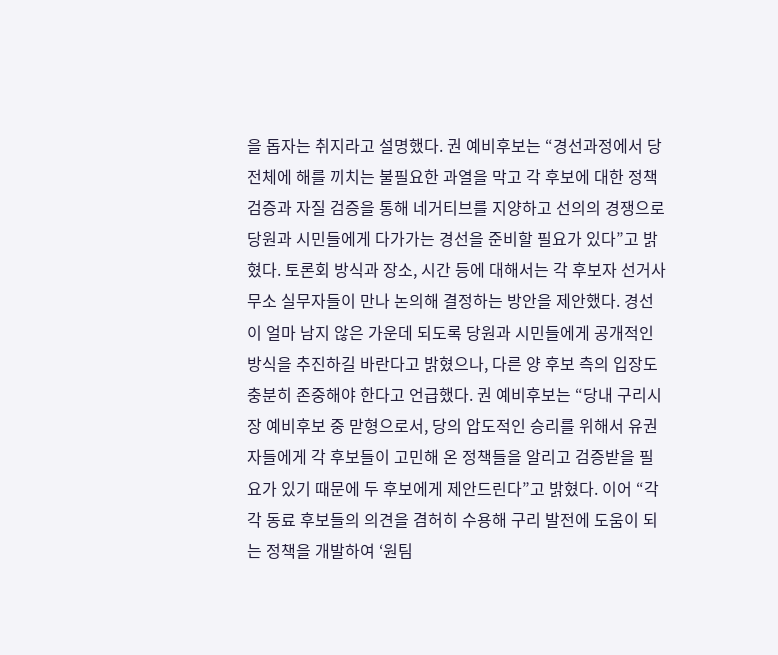을 돕자는 취지라고 설명했다. 권 예비후보는 “경선과정에서 당 전체에 해를 끼치는 불필요한 과열을 막고 각 후보에 대한 정책 검증과 자질 검증을 통해 네거티브를 지양하고 선의의 경쟁으로 당원과 시민들에게 다가가는 경선을 준비할 필요가 있다”고 밝혔다. 토론회 방식과 장소, 시간 등에 대해서는 각 후보자 선거사무소 실무자들이 만나 논의해 결정하는 방안을 제안했다. 경선이 얼마 남지 않은 가운데 되도록 당원과 시민들에게 공개적인 방식을 추진하길 바란다고 밝혔으나, 다른 양 후보 측의 입장도 충분히 존중해야 한다고 언급했다. 권 예비후보는 “당내 구리시장 예비후보 중 맏형으로서, 당의 압도적인 승리를 위해서 유권자들에게 각 후보들이 고민해 온 정책들을 알리고 검증받을 필요가 있기 때문에 두 후보에게 제안드린다”고 밝혔다. 이어 “각각 동료 후보들의 의견을 겸허히 수용해 구리 발전에 도움이 되는 정책을 개발하여 ‘원팀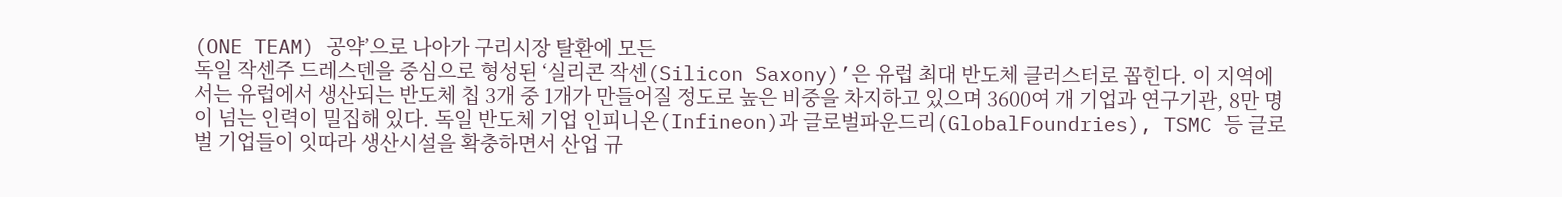(ONE TEAM) 공약’으로 나아가 구리시장 탈환에 모든
독일 작센주 드레스덴을 중심으로 형성된 ‘실리콘 작센(Silicon Saxony)’은 유럽 최대 반도체 클러스터로 꼽힌다. 이 지역에서는 유럽에서 생산되는 반도체 칩 3개 중 1개가 만들어질 정도로 높은 비중을 차지하고 있으며 3600여 개 기업과 연구기관, 8만 명이 넘는 인력이 밀집해 있다. 독일 반도체 기업 인피니온(Infineon)과 글로벌파운드리(GlobalFoundries), TSMC 등 글로벌 기업들이 잇따라 생산시설을 확충하면서 산업 규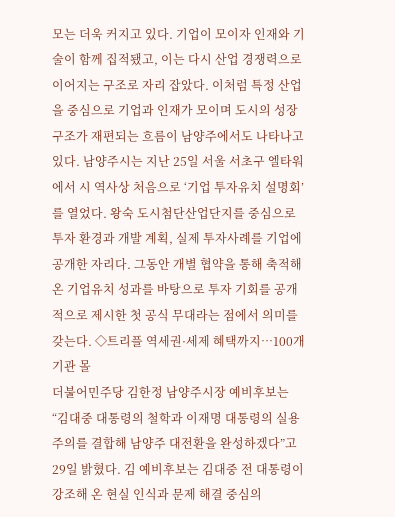모는 더욱 커지고 있다. 기업이 모이자 인재와 기술이 함께 집적됐고, 이는 다시 산업 경쟁력으로 이어지는 구조로 자리 잡았다. 이처럼 특정 산업을 중심으로 기업과 인재가 모이며 도시의 성장 구조가 재편되는 흐름이 남양주에서도 나타나고 있다. 남양주시는 지난 25일 서울 서초구 엘타워에서 시 역사상 처음으로 ‘기업 투자유치 설명회’를 열었다. 왕숙 도시첨단산업단지를 중심으로 투자 환경과 개발 계획, 실제 투자사례를 기업에 공개한 자리다. 그동안 개별 협약을 통해 축적해 온 기업유치 성과를 바탕으로 투자 기회를 공개적으로 제시한 첫 공식 무대라는 점에서 의미를 갖는다. ◇트리플 역세권·세제 혜택까지…100개 기관 몰
더불어민주당 김한정 남양주시장 예비후보는 “김대중 대통령의 철학과 이재명 대통령의 실용주의를 결합해 남양주 대전환을 완성하겠다”고 29일 밝혔다. 김 예비후보는 김대중 전 대통령이 강조해 온 현실 인식과 문제 해결 중심의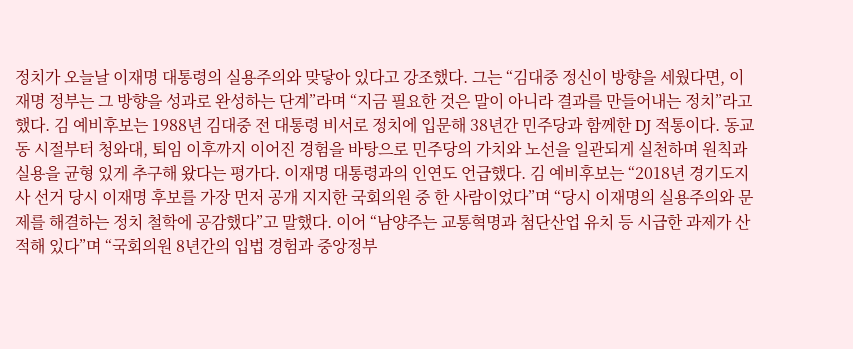정치가 오늘날 이재명 대통령의 실용주의와 맞닿아 있다고 강조했다. 그는 “김대중 정신이 방향을 세웠다면, 이재명 정부는 그 방향을 성과로 완성하는 단계”라며 “지금 필요한 것은 말이 아니라 결과를 만들어내는 정치”라고 했다. 김 예비후보는 1988년 김대중 전 대통령 비서로 정치에 입문해 38년간 민주당과 함께한 DJ 적통이다. 동교동 시절부터 청와대, 퇴임 이후까지 이어진 경험을 바탕으로 민주당의 가치와 노선을 일관되게 실천하며 원칙과 실용을 균형 있게 추구해 왔다는 평가다. 이재명 대통령과의 인연도 언급했다. 김 예비후보는 “2018년 경기도지사 선거 당시 이재명 후보를 가장 먼저 공개 지지한 국회의원 중 한 사람이었다”며 “당시 이재명의 실용주의와 문제를 해결하는 정치 철학에 공감했다”고 말했다. 이어 “남양주는 교통혁명과 첨단산업 유치 등 시급한 과제가 산적해 있다”며 “국회의원 8년간의 입법 경험과 중앙정부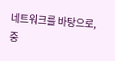네트워크를 바탕으로, 중